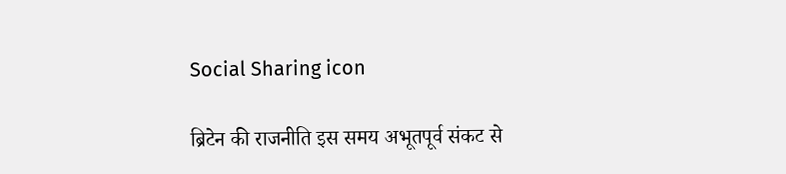Social Sharing icon

ब्रिटेन की राजनीति इस समय अभूतपूर्व संकट से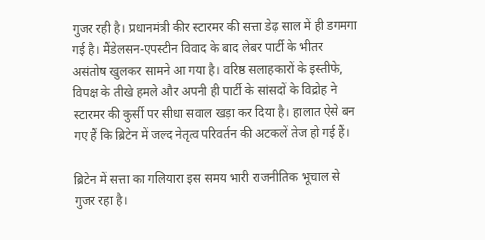गुजर रही है। प्रधानमंत्री कीर स्टारमर की सत्ता डेढ़ साल में ही डगमगा गई है। मैंडेलसन-एपस्टीन विवाद के बाद लेबर पार्टी के भीतर असंतोष खुलकर सामने आ गया है। वरिष्ठ सलाहकारों के इस्तीफे, विपक्ष के तीखे हमले और अपनी ही पार्टी के सांसदों के विद्रोह ने स्टारमर की कुर्सी पर सीधा सवाल खड़ा कर दिया है। हालात ऐसे बन गए हैं कि ब्रिटेन में जल्द नेतृत्व परिवर्तन की अटकलें तेज हो गई हैं।

ब्रिटेन में सत्ता का गलियारा इस समय भारी राजनीतिक भूचाल से गुजर रहा है।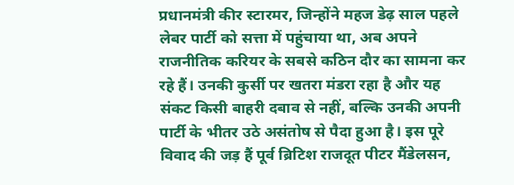प्रधानमंत्री कीर स्टारमर, जिन्होंने महज डेढ़ साल पहले लेबर पार्टी को सत्ता में पहुंचाया था, अब अपने राजनीतिक करियर के सबसे कठिन दौर का सामना कर रहे हैं। उनकी कुर्सी पर खतरा मंडरा रहा है और यह संकट किसी बाहरी दबाव से नहीं, बल्कि उनकी अपनी पार्टी के भीतर उठे असंतोष से पैदा हुआ है। इस पूरे विवाद की जड़ हैं पूर्व ब्रिटिश राजदूत पीटर मैंडेलसन,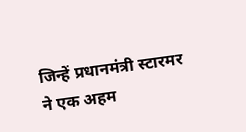जिन्हें प्रधानमंत्री स्टारमर ने एक अहम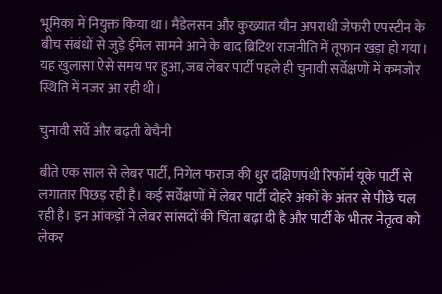भूमिका में नियुक्त किया था। मैंडेलसन और कुख्यात यौन अपराधी जेफरी एपस्टीन के बीच संबंधों से जुड़े ईमेल सामने आने के बाद ब्रिटिश राजनीति में तूफान खड़ा हो गया। यह खुलासा ऐसे समय पर हुआ, जब लेबर पार्टी पहले ही चुनावी सर्वेक्षणों में कमजोर स्थिति में नजर आ रही थी।

चुनावी सर्वे और बढ़ती बेचैनी

बीते एक साल से लेबर पार्टी, निगेल फराज की धुर दक्षिणपंथी रिफॉर्म यूके पार्टी से लगातार पिछड़ रही है। कई सर्वेक्षणों में लेबर पार्टी दोहरे अंकों के अंतर से पीछे चल रही है। इन आंकड़ों ने लेबर सांसदों की चिंता बढ़ा दी है और पार्टी के भीतर नेतृत्व को लेकर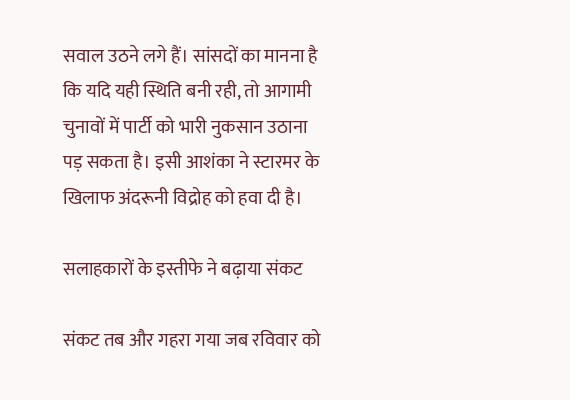सवाल उठने लगे हैं। सांसदों का मानना है कि यदि यही स्थिति बनी रही, तो आगामी चुनावों में पार्टी को भारी नुकसान उठाना पड़ सकता है। इसी आशंका ने स्टारमर के खिलाफ अंदरूनी विद्रोह को हवा दी है।

सलाहकारों के इस्तीफे ने बढ़ाया संकट

संकट तब और गहरा गया जब रविवार को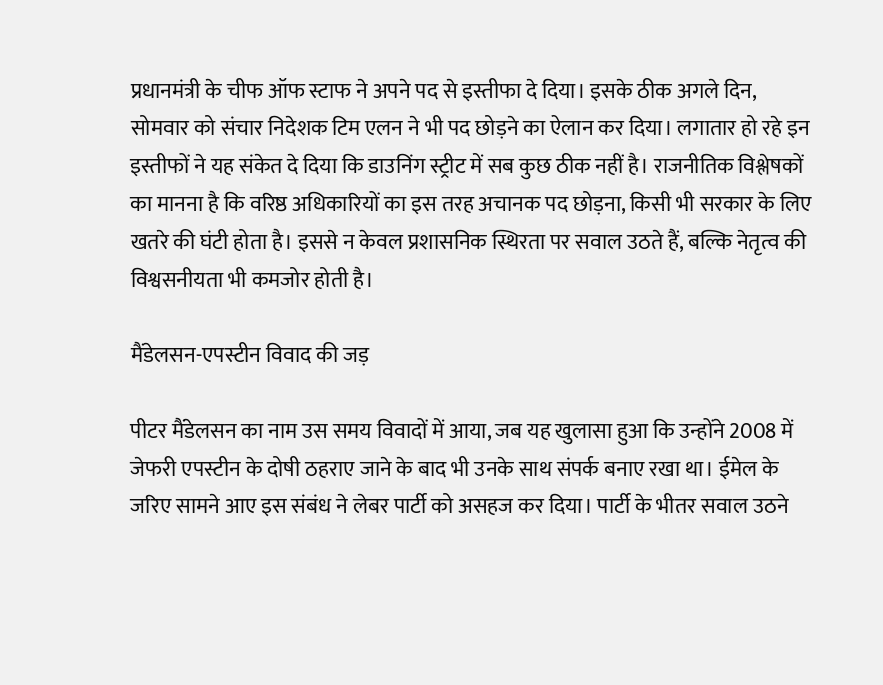प्रधानमंत्री के चीफ ऑफ स्टाफ ने अपने पद से इस्तीफा दे दिया। इसके ठीक अगले दिन, सोमवार को संचार निदेशक टिम एलन ने भी पद छोड़ने का ऐलान कर दिया। लगातार हो रहे इन इस्तीफों ने यह संकेत दे दिया कि डाउनिंग स्ट्रीट में सब कुछ ठीक नहीं है। राजनीतिक विश्लेषकों का मानना है कि वरिष्ठ अधिकारियों का इस तरह अचानक पद छोड़ना, किसी भी सरकार के लिए खतरे की घंटी होता है। इससे न केवल प्रशासनिक स्थिरता पर सवाल उठते हैं, बल्कि नेतृत्व की विश्वसनीयता भी कमजोर होती है।

मैंडेलसन-एपस्टीन विवाद की जड़

पीटर मैंडेलसन का नाम उस समय विवादों में आया, जब यह खुलासा हुआ कि उन्होंने 2008 में जेफरी एपस्टीन के दोषी ठहराए जाने के बाद भी उनके साथ संपर्क बनाए रखा था। ईमेल के जरिए सामने आए इस संबंध ने लेबर पार्टी को असहज कर दिया। पार्टी के भीतर सवाल उठने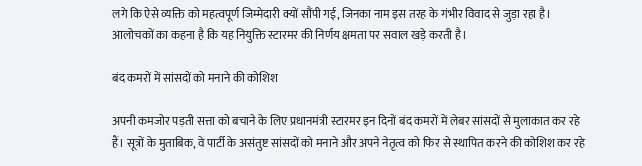लगे कि ऐसे व्यक्ति को महत्वपूर्ण जिम्मेदारी क्यों सौंपी गई, जिनका नाम इस तरह के गंभीर विवाद से जुड़ा रहा है। आलोचकों का कहना है कि यह नियुक्ति स्टारमर की निर्णय क्षमता पर सवाल खड़े करती है।

बंद कमरों में सांसदों को मनाने की कोशिश

अपनी कमजोर पड़ती सत्ता को बचाने के लिए प्रधानमंत्री स्टारमर इन दिनों बंद कमरों में लेबर सांसदों से मुलाकात कर रहे हैं। सूत्रों के मुताबिक, वे पार्टी के असंतुष्ट सांसदों को मनाने और अपने नेतृत्व को फिर से स्थापित करने की कोशिश कर रहे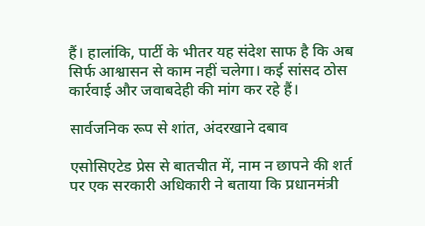हैं। हालांकि, पार्टी के भीतर यह संदेश साफ है कि अब सिर्फ आश्वासन से काम नहीं चलेगा। कई सांसद ठोस कार्रवाई और जवाबदेही की मांग कर रहे हैं।

सार्वजनिक रूप से शांत, अंदरखाने दबाव

एसोसिएटेड प्रेस से बातचीत में, नाम न छापने की शर्त पर एक सरकारी अधिकारी ने बताया कि प्रधानमंत्री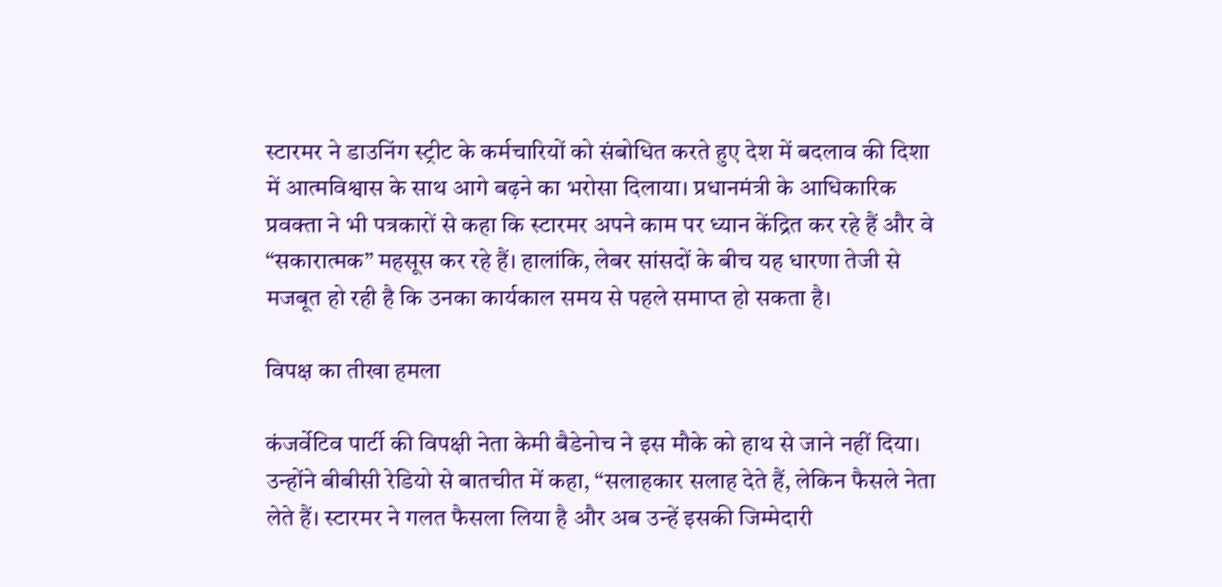स्टारमर ने डाउनिंग स्ट्रीट के कर्मचारियों को संबोधित करते हुए देश में बदलाव की दिशा में आत्मविश्वास के साथ आगे बढ़ने का भरोसा दिलाया। प्रधानमंत्री के आधिकारिक प्रवक्ता ने भी पत्रकारों से कहा कि स्टारमर अपने काम पर ध्यान केंद्रित कर रहे हैं और वे “सकारात्मक” महसूस कर रहे हैं। हालांकि, लेबर सांसदों के बीच यह धारणा तेजी से मजबूत हो रही है कि उनका कार्यकाल समय से पहले समाप्त हो सकता है।

विपक्ष का तीखा हमला

कंजर्वेटिव पार्टी की विपक्षी नेता केमी बैडेनोच ने इस मौके को हाथ से जाने नहीं दिया। उन्होंने बीबीसी रेडियो से बातचीत में कहा, “सलाहकार सलाह देते हैं, लेकिन फैसले नेता लेते हैं। स्टारमर ने गलत फैसला लिया है और अब उन्हें इसकी जिम्मेदारी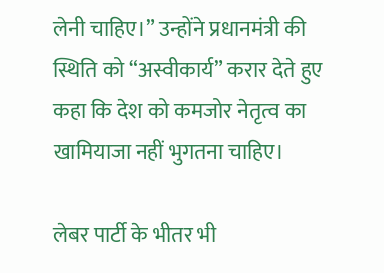लेनी चाहिए।” उन्होंने प्रधानमंत्री की स्थिति को “अस्वीकार्य” करार देते हुए कहा कि देश को कमजोर नेतृत्व का खामियाजा नहीं भुगतना चाहिए।

लेबर पार्टी के भीतर भी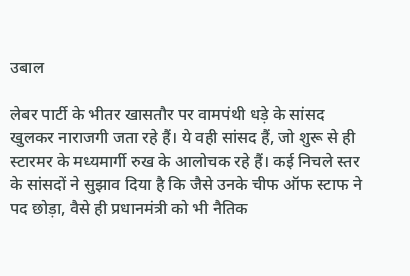उबाल

लेबर पार्टी के भीतर खासतौर पर वामपंथी धड़े के सांसद खुलकर नाराजगी जता रहे हैं। ये वही सांसद हैं, जो शुरू से ही स्टारमर के मध्यमार्गी रुख के आलोचक रहे हैं। कई निचले स्तर के सांसदों ने सुझाव दिया है कि जैसे उनके चीफ ऑफ स्टाफ ने पद छोड़ा, वैसे ही प्रधानमंत्री को भी नैतिक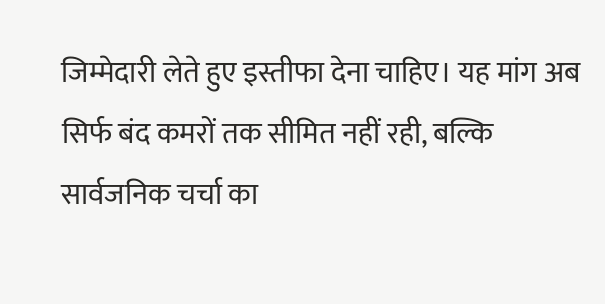जिम्मेदारी लेते हुए इस्तीफा देना चाहिए। यह मांग अब सिर्फ बंद कमरों तक सीमित नहीं रही, बल्कि सार्वजनिक चर्चा का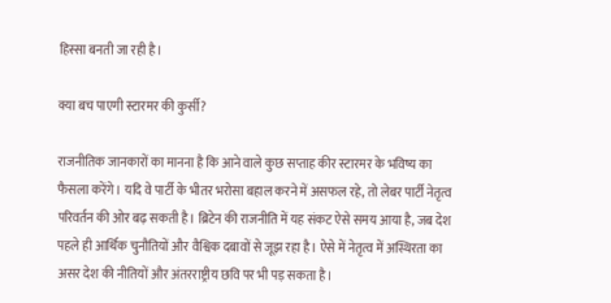हिस्सा बनती जा रही है।

क्या बच पाएगी स्टारमर की कुर्सी?

राजनीतिक जानकारों का मानना है कि आने वाले कुछ सप्ताह कीर स्टारमर के भविष्य का फैसला करेंगे। यदि वे पार्टी के भीतर भरोसा बहाल करने में असफल रहे, तो लेबर पार्टी नेतृत्व परिवर्तन की ओर बढ़ सकती है। ब्रिटेन की राजनीति में यह संकट ऐसे समय आया है, जब देश पहले ही आर्थिक चुनौतियों और वैश्विक दबावों से जूझ रहा है। ऐसे में नेतृत्व में अस्थिरता का असर देश की नीतियों और अंतरराष्ट्रीय छवि पर भी पड़ सकता है।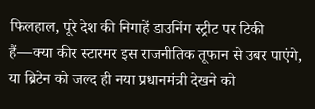फिलहाल, पूरे देश की निगाहें डाउनिंग स्ट्रीट पर टिकी हैं—क्या कीर स्टारमर इस राजनीतिक तूफान से उबर पाएंगे, या ब्रिटेन को जल्द ही नया प्रधानमंत्री देखने को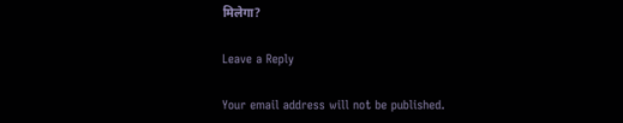मिलेगा?

Leave a Reply

Your email address will not be published.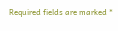Required fields are marked *